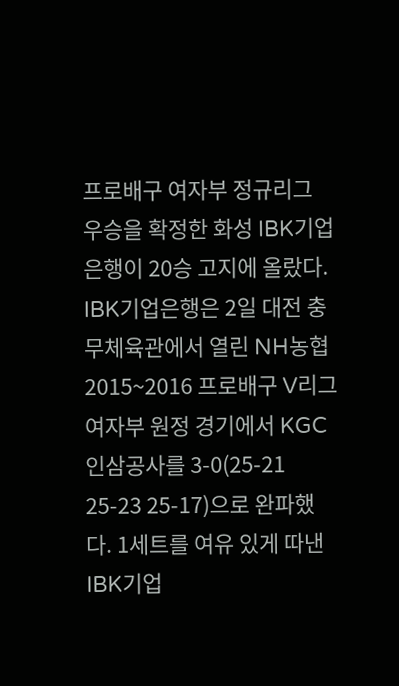프로배구 여자부 정규리그 우승을 확정한 화성 IBK기업은행이 20승 고지에 올랐다. IBK기업은행은 2일 대전 충무체육관에서 열린 NH농협 2015~2016 프로배구 V리그 여자부 원정 경기에서 KGC인삼공사를 3-0(25-21 25-23 25-17)으로 완파했다. 1세트를 여유 있게 따낸 IBK기업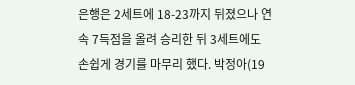은행은 2세트에 18-23까지 뒤졌으나 연속 7득점을 올려 승리한 뒤 3세트에도 손쉽게 경기를 마무리 했다. 박정아(19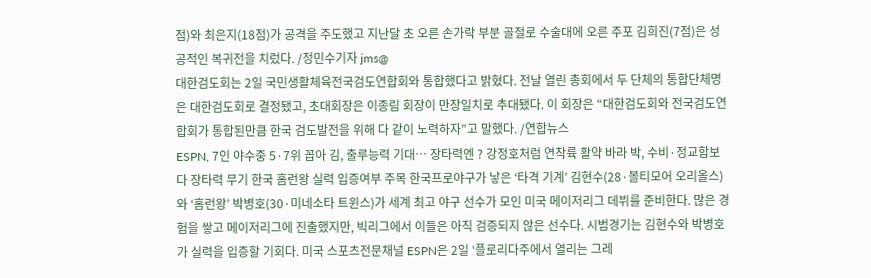점)와 최은지(18점)가 공격을 주도했고 지난달 초 오른 손가락 부분 골절로 수술대에 오른 주포 김희진(7점)은 성공적인 복귀전을 치렀다. /정민수기자 jms@
대한검도회는 2일 국민생활체육전국검도연합회와 통합했다고 밝혔다. 전날 열린 총회에서 두 단체의 통합단체명은 대한검도회로 결정됐고, 초대회장은 이종림 회장이 만장일치로 추대됐다. 이 회장은 “대한검도회와 전국검도연합회가 통합된만큼 한국 검도발전을 위해 다 같이 노력하자”고 말했다. /연합뉴스
ESPN, 7인 야수중 5·7위 꼽아 김, 출루능력 기대… 장타력엔 ? 강정호처럼 연착륙 활약 바라 박, 수비·정교함보다 장타력 무기 한국 홈런왕 실력 입증여부 주목 한국프로야구가 낳은 ‘타격 기계’ 김현수(28·볼티모어 오리올스)와 ‘홈런왕’ 박병호(30·미네소타 트윈스)가 세계 최고 야구 선수가 모인 미국 메이저리그 데뷔를 준비한다. 많은 경험을 쌓고 메이저리그에 진출했지만, 빅리그에서 이들은 아직 검증되지 않은 선수다. 시범경기는 김현수와 박병호가 실력을 입증할 기회다. 미국 스포츠전문채널 ESPN은 2일 ‘플로리다주에서 열리는 그레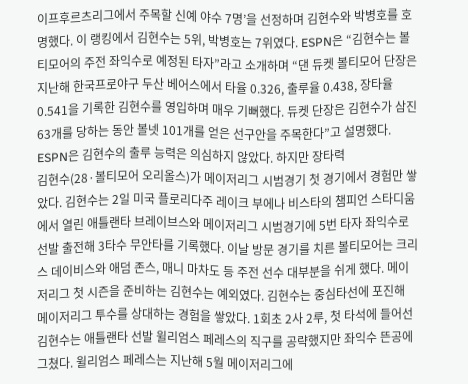이프후르츠리그에서 주목할 신예 야수 7명’을 선정하며 김현수와 박병호를 호명했다. 이 랭킹에서 김현수는 5위, 박병호는 7위였다. ESPN은 “김현수는 볼티모어의 주전 좌익수로 예정된 타자”라고 소개하며 “댄 듀켓 볼티모어 단장은 지난해 한국프로야구 두산 베어스에서 타율 0.326, 출루율 0.438, 장타율 0.541을 기록한 김현수를 영입하며 매우 기뻐했다. 듀켓 단장은 김현수가 삼진 63개를 당하는 동안 볼넷 101개를 얻은 선구안을 주목한다”고 설명했다. ESPN은 김현수의 출루 능력은 의심하지 않았다. 하지만 장타력
김현수(28·볼티모어 오리올스)가 메이저리그 시범경기 첫 경기에서 경험만 쌓았다. 김현수는 2일 미국 플로리다주 레이크 부에나 비스타의 챔피언 스타디움에서 열린 애틀랜타 브레이브스와 메이저리그 시범경기에 5번 타자 좌익수로 선발 출전해 3타수 무안타를 기록했다. 이날 방문 경기를 치른 볼티모어는 크리스 데이비스와 애덤 존스, 매니 마차도 등 주전 선수 대부분을 쉬게 했다. 메이저리그 첫 시즌을 준비하는 김현수는 예외였다. 김현수는 중심타선에 포진해 메이저리그 투수를 상대하는 경험을 쌓았다. 1회초 2사 2루, 첫 타석에 들어선 김현수는 애틀랜타 선발 윌리엄스 페레스의 직구를 공략했지만 좌익수 뜬공에 그쳤다. 윌리엄스 페레스는 지난해 5월 메이저리그에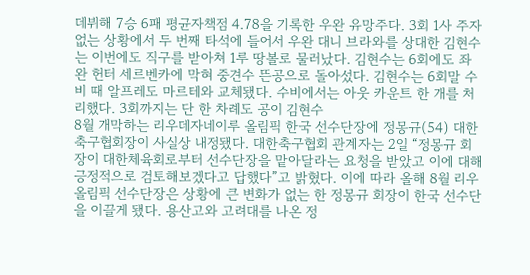데뷔해 7승 6패 평균자책점 4.78을 기록한 우완 유망주다. 3회 1사 주자 없는 상황에서 두 번째 타석에 들어서 우완 대니 브라와를 상대한 김현수는 이번에도 직구를 받아쳐 1루 땅볼로 물러났다. 김현수는 6회에도 좌완 헌터 세르벤카에 막혀 중견수 뜬공으로 돌아섰다. 김현수는 6회말 수비 때 알프레도 마르테와 교체됐다. 수비에서는 아웃 카운트 한 개를 처리했다. 3회까지는 단 한 차례도 공이 김현수
8월 개막하는 리우데자네이루 올림픽 한국 선수단장에 정몽규(54) 대한축구협회장이 사실상 내정됐다. 대한축구협회 관계자는 2일 “정몽규 회장이 대한체육회로부터 선수단장을 맡아달라는 요청을 받았고 이에 대해 긍정적으로 검토해보겠다고 답했다”고 밝혔다. 이에 따라 올해 8월 리우 올림픽 선수단장은 상황에 큰 변화가 없는 한 정몽규 회장이 한국 선수단을 이끌게 됐다. 용산고와 고려대를 나온 정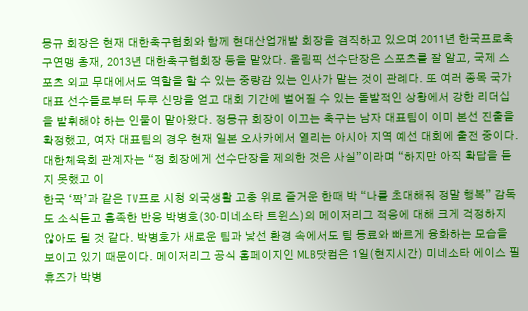몽규 회장은 현재 대한축구협회와 함께 현대산업개발 회장을 겸직하고 있으며 2011년 한국프로축구연맹 총재, 2013년 대한축구협회장 등을 맡았다. 올림픽 선수단장은 스포츠를 잘 알고, 국제 스포츠 외교 무대에서도 역할을 할 수 있는 중량감 있는 인사가 맡는 것이 관례다. 또 여러 종목 국가대표 선수들로부터 두루 신망을 얻고 대회 기간에 벌어질 수 있는 돌발적인 상황에서 강한 리더십을 발휘해야 하는 인물이 맡아왔다. 정몽규 회장이 이끄는 축구는 남자 대표팀이 이미 본선 진출을 확정했고, 여자 대표팀의 경우 현재 일본 오사카에서 열리는 아시아 지역 예선 대회에 출전 중이다. 대한체육회 관계자는 “정 회장에게 선수단장을 제의한 것은 사실”이라며 “하지만 아직 확답을 듣지 못했고 이
한국 ‘짝’과 같은 TV프로 시청 외국생활 고충 위로 즐거운 한때 박 “나를 초대해줘 정말 행복” 감독도 소식듣고 흡족한 반응 박병호(30·미네소타 트윈스)의 메이저리그 적응에 대해 크게 걱정하지 않아도 될 것 같다. 박병호가 새로운 팀과 낯선 환경 속에서도 팀 동료와 빠르게 융화하는 모습을 보이고 있기 때문이다. 메이저리그 공식 홈페이지인 MLB닷컴은 1일(현지시간) 미네소타 에이스 필 휴즈가 박병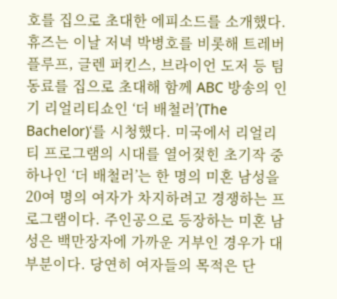호를 집으로 초대한 에피소드를 소개했다. 휴즈는 이날 저녁 박병호를 비롯해 트레버 플루프, 글렌 퍼킨스, 브라이언 도저 등 팀 동료를 집으로 초대해 함께 ABC 방송의 인기 리얼리티쇼인 ‘더 배철러’(The Bachelor)‘를 시청했다. 미국에서 리얼리티 프로그램의 시대를 열어젖힌 초기작 중 하나인 ‘더 배철러’는 한 명의 미혼 남성을 20여 명의 여자가 차지하려고 경쟁하는 프로그램이다. 주인공으로 등장하는 미혼 남성은 백만장자에 가까운 거부인 경우가 대부분이다. 당연히 여자들의 목적은 단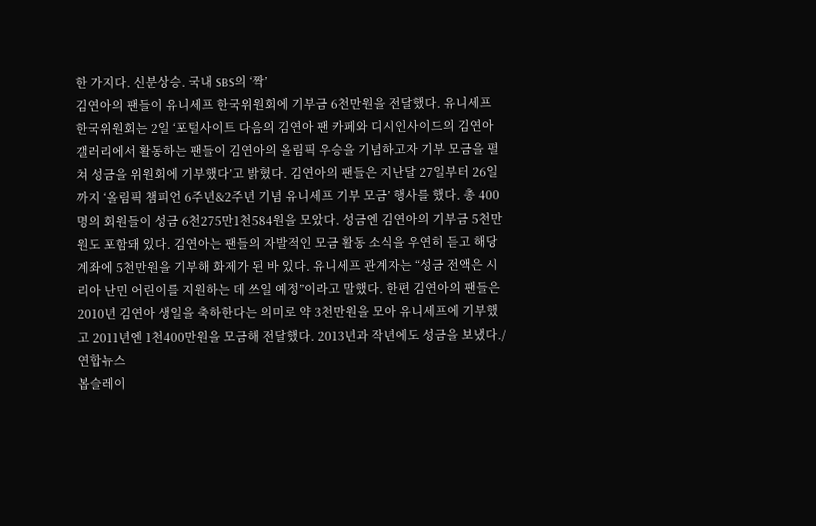한 가지다. 신분상승. 국내 SBS의 ‘짝’
김연아의 팬들이 유니세프 한국위원회에 기부금 6천만원을 전달했다. 유니세프 한국위원회는 2일 ‘포털사이트 다음의 김연아 팬 카페와 디시인사이드의 김연아 갤러리에서 활동하는 팬들이 김연아의 올림픽 우승을 기념하고자 기부 모금을 펼쳐 성금을 위원회에 기부했다’고 밝혔다. 김연아의 팬들은 지난달 27일부터 26일까지 ‘올림픽 챔피언 6주년&2주년 기념 유니세프 기부 모금’ 행사를 했다. 총 400명의 회원들이 성금 6천275만1천584원을 모았다. 성금엔 김연아의 기부금 5천만원도 포함돼 있다. 김연아는 팬들의 자발적인 모금 활동 소식을 우연히 듣고 해당 계좌에 5천만원을 기부해 화제가 된 바 있다. 유니세프 관계자는 “성금 전액은 시리아 난민 어린이를 지원하는 데 쓰일 예정”이라고 말했다. 한편 김연아의 팬들은 2010년 김연아 생일을 축하한다는 의미로 약 3천만원을 모아 유니세프에 기부했고 2011년엔 1천400만원을 모금해 전달했다. 2013년과 작년에도 성금을 보냈다./연합뉴스
봅슬레이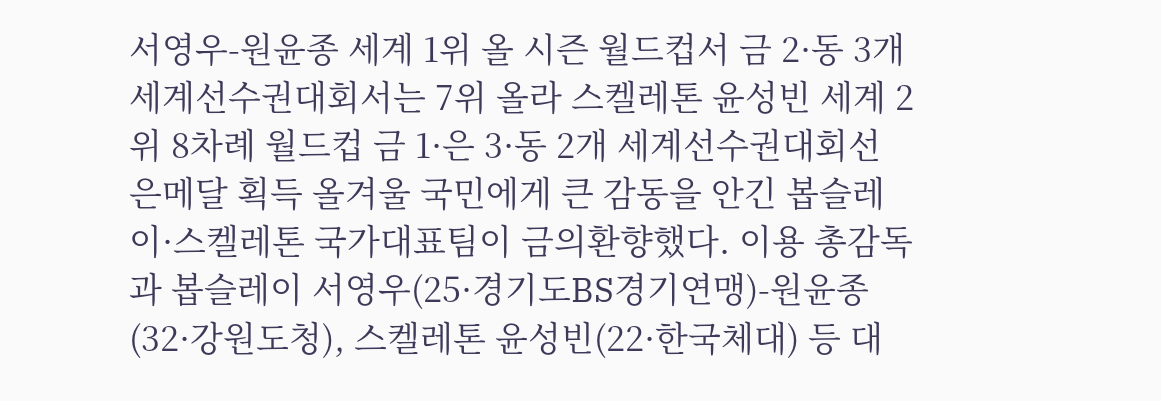서영우-원윤종 세계 1위 올 시즌 월드컵서 금 2·동 3개 세계선수권대회서는 7위 올라 스켈레톤 윤성빈 세계 2위 8차례 월드컵 금 1·은 3·동 2개 세계선수권대회선 은메달 획득 올겨울 국민에게 큰 감동을 안긴 봅슬레이·스켈레톤 국가대표팀이 금의환향했다. 이용 총감독과 봅슬레이 서영우(25·경기도BS경기연맹)-원윤종(32·강원도청), 스켈레톤 윤성빈(22·한국체대) 등 대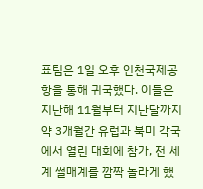표팀은 1일 오후 인천국제공항을 통해 귀국했다. 이들은 지난해 11월부터 지난달까지 약 3개월간 유럽과 북미 각국에서 열린 대회에 참가, 전 세계 썰매계를 깜짝 놀라게 했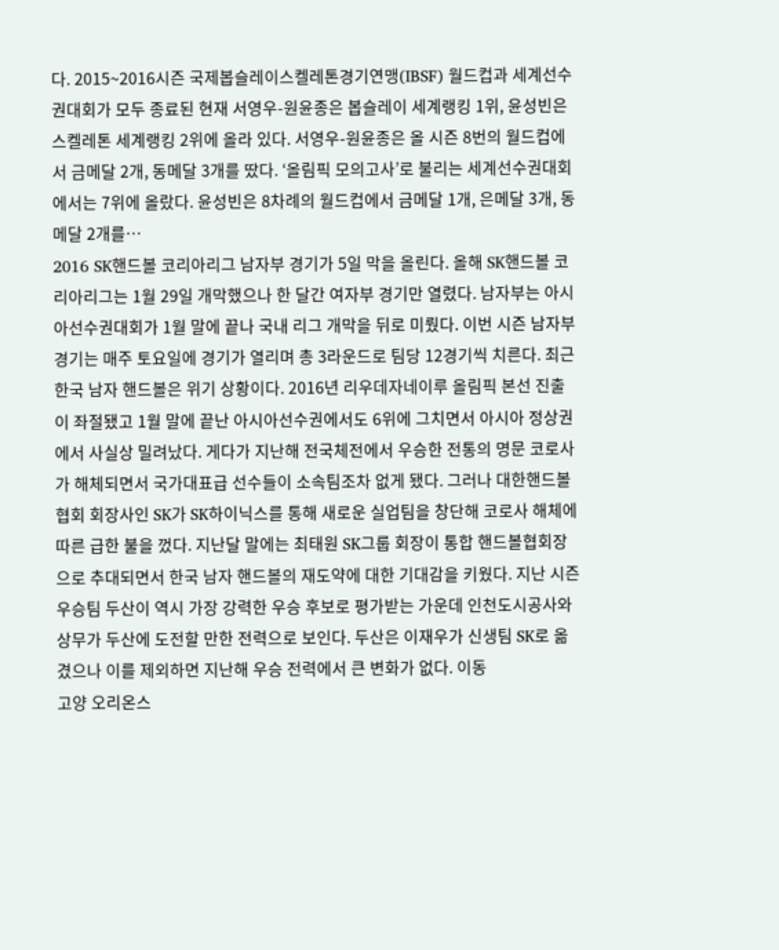다. 2015~2016시즌 국제봅슬레이스켈레톤경기연맹(IBSF) 월드컵과 세계선수권대회가 모두 종료된 현재 서영우-원윤종은 봅슬레이 세계랭킹 1위, 윤성빈은 스켈레톤 세계랭킹 2위에 올라 있다. 서영우-원윤종은 올 시즌 8번의 월드컵에서 금메달 2개, 동메달 3개를 땄다. ‘올림픽 모의고사’로 불리는 세계선수권대회에서는 7위에 올랐다. 윤성빈은 8차례의 월드컵에서 금메달 1개, 은메달 3개, 동메달 2개를…
2016 SK핸드볼 코리아리그 남자부 경기가 5일 막을 올린다. 올해 SK핸드볼 코리아리그는 1월 29일 개막했으나 한 달간 여자부 경기만 열렸다. 남자부는 아시아선수권대회가 1월 말에 끝나 국내 리그 개막을 뒤로 미뤘다. 이번 시즌 남자부 경기는 매주 토요일에 경기가 열리며 총 3라운드로 팀당 12경기씩 치른다. 최근 한국 남자 핸드볼은 위기 상황이다. 2016년 리우데자네이루 올림픽 본선 진출이 좌절됐고 1월 말에 끝난 아시아선수권에서도 6위에 그치면서 아시아 정상권에서 사실상 밀려났다. 게다가 지난해 전국체전에서 우승한 전통의 명문 코로사가 해체되면서 국가대표급 선수들이 소속팀조차 없게 됐다. 그러나 대한핸드볼협회 회장사인 SK가 SK하이닉스를 통해 새로운 실업팀을 창단해 코로사 해체에 따른 급한 불을 껐다. 지난달 말에는 최태원 SK그룹 회장이 통합 핸드볼협회장으로 추대되면서 한국 남자 핸드볼의 재도약에 대한 기대감을 키웠다. 지난 시즌 우승팀 두산이 역시 가장 강력한 우승 후보로 평가받는 가운데 인천도시공사와 상무가 두산에 도전할 만한 전력으로 보인다. 두산은 이재우가 신생팀 SK로 옮겼으나 이를 제외하면 지난해 우승 전력에서 큰 변화가 없다. 이동
고양 오리온스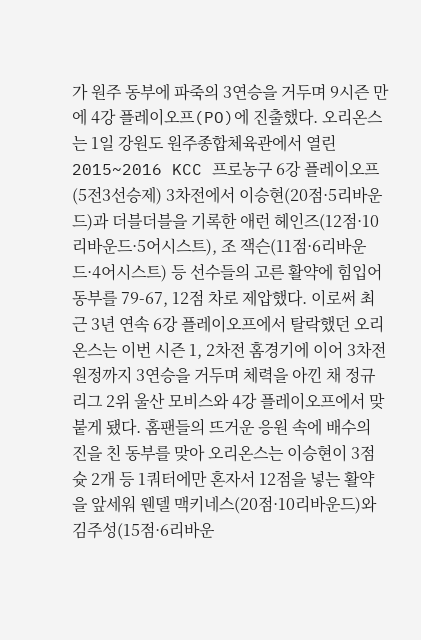가 원주 동부에 파죽의 3연승을 거두며 9시즌 만에 4강 플레이오프(PO)에 진출했다. 오리온스는 1일 강원도 원주종합체육관에서 열린 2015~2016 KCC 프로농구 6강 플레이오프(5전3선승제) 3차전에서 이승현(20점·5리바운드)과 더블더블을 기록한 애런 헤인즈(12점·10리바운드·5어시스트), 조 잭슨(11점·6리바운드·4어시스트) 등 선수들의 고른 활약에 힘입어 동부를 79-67, 12점 차로 제압했다. 이로써 최근 3년 연속 6강 플레이오프에서 탈락했던 오리온스는 이번 시즌 1, 2차전 홈경기에 이어 3차전 원정까지 3연승을 거두며 체력을 아낀 채 정규리그 2위 울산 모비스와 4강 플레이오프에서 맞붙게 됐다. 홈팬들의 뜨거운 응원 속에 배수의 진을 친 동부를 맞아 오리온스는 이승현이 3점슛 2개 등 1쿼터에만 혼자서 12점을 넣는 활약을 앞세워 웬델 맥키네스(20점·10리바운드)와 김주성(15점·6리바운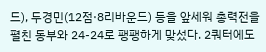드), 두경민(12점·8리바운드) 등을 앞세워 총력전을 펼친 동부와 24-24로 팽팽하게 맞섰다. 2쿼터에도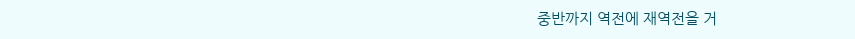중반까지 역전에 재역전을 거